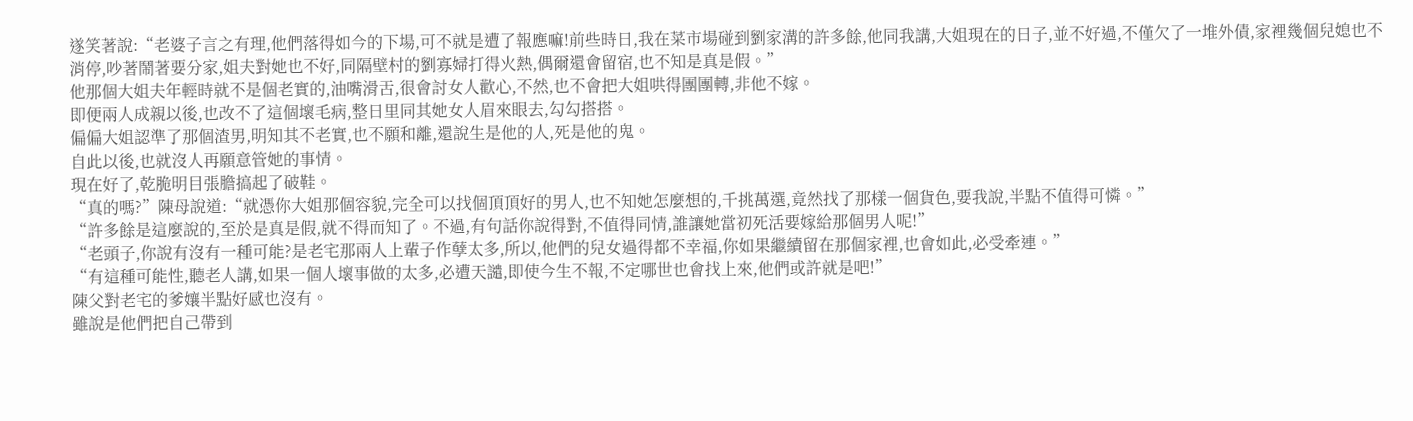遂笑著說:“老婆子言之有理,他們落得如今的下場,可不就是遭了報應嘛!前些時日,我在菜市場碰到劉家溝的許多餘,他同我講,大姐現在的日子,並不好過,不僅欠了一堆外債,家裡幾個兒媳也不消停,吵著鬧著要分家,姐夫對她也不好,同隔壁村的劉寡婦打得火熱,偶爾還會留宿,也不知是真是假。”
他那個大姐夫年輕時就不是個老實的,油嘴滑舌,很會討女人歡心,不然,也不會把大姐哄得團團轉,非他不嫁。
即便兩人成親以後,也改不了這個壞毛病,整日里同其她女人眉來眼去,勾勾搭搭。
偏偏大姐認準了那個渣男,明知其不老實,也不願和離,還說生是他的人,死是他的鬼。
自此以後,也就沒人再願意管她的事情。
現在好了,乾脆明目張膽搞起了破鞋。
“真的嗎?”陳母說道:“就憑你大姐那個容貌,完全可以找個頂頂好的男人,也不知她怎麼想的,千挑萬選,竟然找了那樣一個貨色,要我說,半點不值得可憐。”
“許多餘是這麼說的,至於是真是假,就不得而知了。不過,有句話你說得對,不值得同情,誰讓她當初死活要嫁給那個男人呢!”
“老頭子,你說有沒有一種可能?是老宅那兩人上輩子作孽太多,所以,他們的兒女過得都不幸福,你如果繼續留在那個家裡,也會如此,必受牽連。”
“有這種可能性,聽老人講,如果一個人壞事做的太多,必遭天譴,即使今生不報,不定哪世也會找上來,他們或許就是吧!”
陳父對老宅的爹孃半點好感也沒有。
雖說是他們把自己帶到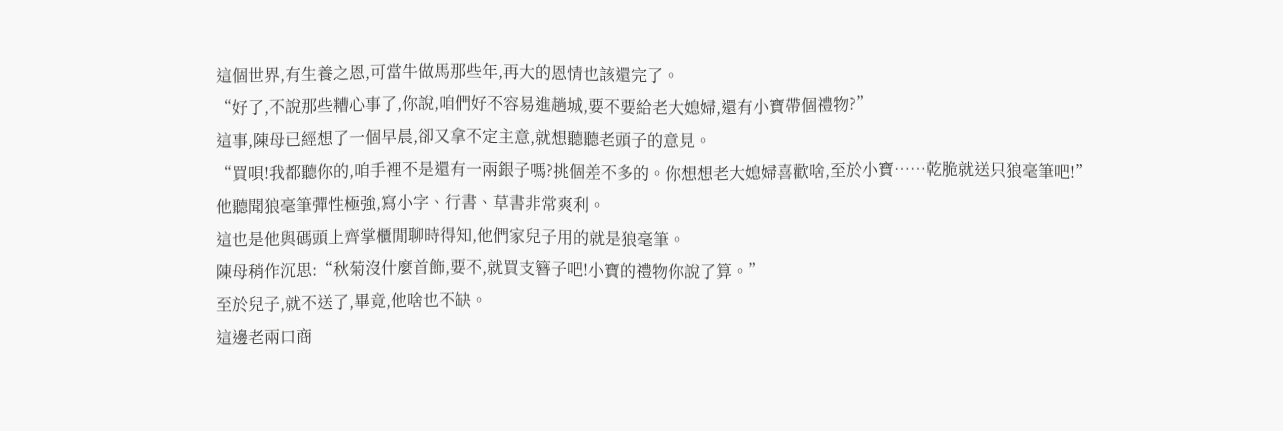這個世界,有生養之恩,可當牛做馬那些年,再大的恩情也該還完了。
“好了,不說那些糟心事了,你說,咱們好不容易進趟城,要不要給老大媳婦,還有小寶帶個禮物?”
這事,陳母已經想了一個早晨,卻又拿不定主意,就想聽聽老頭子的意見。
“買唄!我都聽你的,咱手裡不是還有一兩銀子嗎?挑個差不多的。你想想老大媳婦喜歡啥,至於小寶……乾脆就送只狼毫筆吧!”
他聽聞狼毫筆彈性極強,寫小字、行書、草書非常爽利。
這也是他與碼頭上齊掌櫃閒聊時得知,他們家兒子用的就是狼毫筆。
陳母稍作沉思:“秋菊沒什麼首飾,要不,就買支簪子吧!小寶的禮物你說了算。”
至於兒子,就不送了,畢竟,他啥也不缺。
這邊老兩口商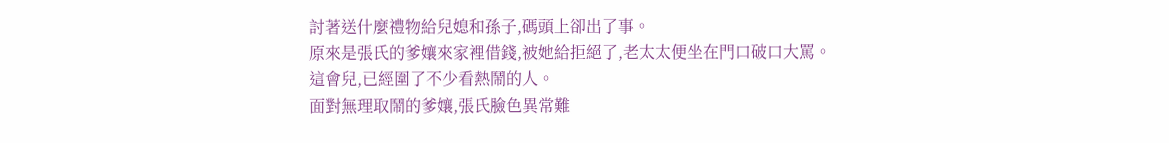討著送什麼禮物給兒媳和孫子,碼頭上卻出了事。
原來是張氏的爹孃來家裡借錢,被她給拒絕了,老太太便坐在門口破口大罵。
這會兒,已經圍了不少看熱鬧的人。
面對無理取鬧的爹孃,張氏臉色異常難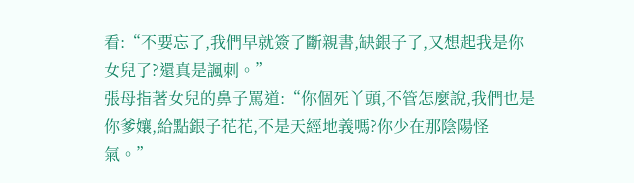看:“不要忘了,我們早就簽了斷親書,缺銀子了,又想起我是你女兒了?還真是諷刺。”
張母指著女兒的鼻子罵道:“你個死丫頭,不管怎麼說,我們也是你爹孃,給點銀子花花,不是天經地義嗎?你少在那陰陽怪氣。”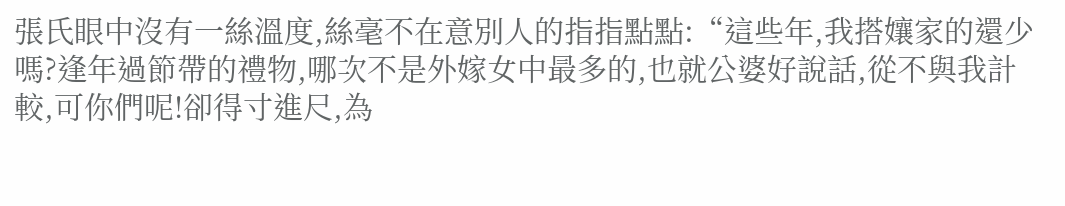張氏眼中沒有一絲溫度,絲毫不在意別人的指指點點:“這些年,我搭孃家的還少嗎?逢年過節帶的禮物,哪次不是外嫁女中最多的,也就公婆好說話,從不與我計較,可你們呢!卻得寸進尺,為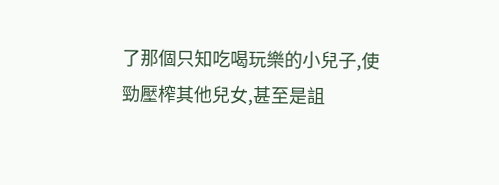了那個只知吃喝玩樂的小兒子,使勁壓榨其他兒女,甚至是詛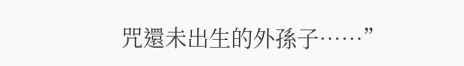咒還未出生的外孫子……”